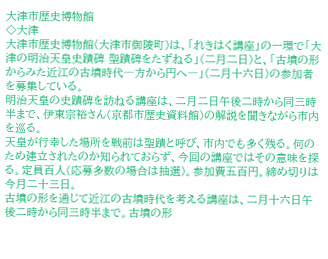大津市歴史博物館
◇大津
大津市歴史博物館(大津市御陵町)は、「れきはく講座」の一環で「大津の明治天皇史蹟碑 聖蹟碑をたずねる」(二月二日)と、「古墳の形からみた近江の古墳時代―方から円へ―」(二月十六日)の参加者を募集している。
明治天皇の史蹟碑を訪ねる講座は、二月二日午後二時から同三時半まで、伊東宗裕さん(京都市歴史資料館)の解説を聞きながら市内を巡る。
天皇が行幸した場所を戦前は聖蹟と呼び、市内でも多く残る。何のため建立されたのか知られておらず、今回の講座ではその意味を探る。定員百人(応募多数の場合は抽選)。参加費五百円。締め切りは今月二十三日。
古墳の形を通じて近江の古墳時代を考える講座は、二月十六日午後二時から同三時半まで。古墳の形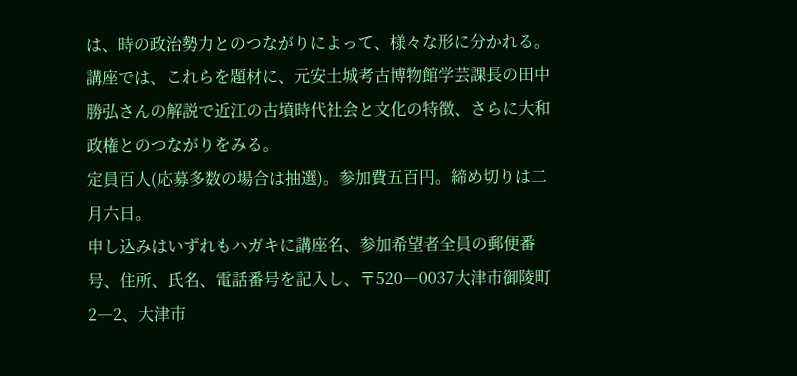は、時の政治勢力とのつながりによって、様々な形に分かれる。講座では、これらを題材に、元安土城考古博物館学芸課長の田中勝弘さんの解説で近江の古墳時代社会と文化の特徴、さらに大和政権とのつながりをみる。
定員百人(応募多数の場合は抽選)。参加費五百円。締め切りは二月六日。
申し込みはいずれもハガキに講座名、参加希望者全員の郵便番号、住所、氏名、電話番号を記入し、〒520―0037大津市御陵町2―2、大津市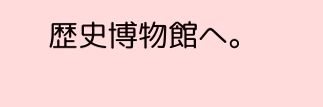歴史博物館へ。